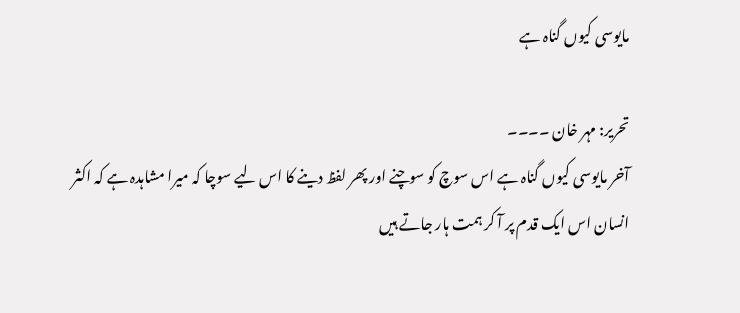مایوسی کیوں گناہ ہے

تحریر: مہر خان ۔۔۔۔
آخر مایوسی کیوں گناہ ہے اس سوچ کو سوچنے اور پھر لفظ دینے کا اس لیے سوچا کہ میرا مشاہدہ ہے کہ اکثر انسان اس ایک قدم پر آ کر ہمت ہار جاتے ہیں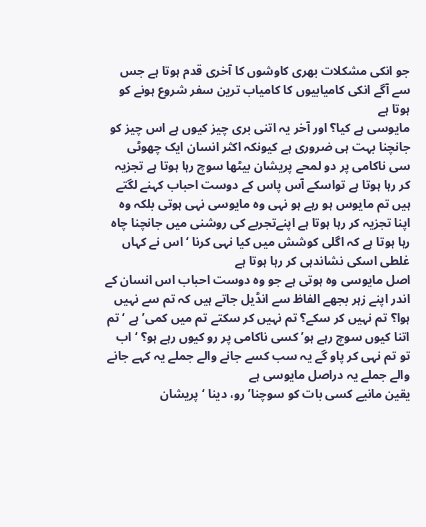جو انکی مشکلات بھری کاوشوں کا آخری قدم ہوتا ہے جس سے آگے انکی کامیابیوں کا کامیاب ترین سفر شروع ہونے کو ہوتا ہے
مایوسی ہے کیا؟ اور آخر یہ اتنی بری چیز کیوں ہے اس چیز کو جانچنا بہت ہی ضروری ہے کیونکہ اکثر انسان ایک چھوٹی سی ناکامی پر دو لمحے پریشان بیٹھا سوچ رہا ہوتا ہے تجزیہ کر رہا ہوتا ہے تواسکے آس پاس کے دوست احباب کہنے لگتے ہیں تم مایوس ہو رہے ہو نہی وہ مایوسی نہی ہوتی بلکہ وہ اپنا تجزیہ کر رہا ہوتا ہے اپنےتجربے کی روشنی میں جانچنا چاہ رہا ہوتا ہے کہ اگلی کوشش میں کیا نہی کرنا ‘ اس نے کہاں غلطی اسکی نشاندہی کر رہا ہوتا ہے
اصل مایوسی وہ ہوتی ہے جو وہ دوست احباب اس انسان کے اندر اپنے زہر بجھے الفاظ سے انڈیل جاتے ہیں کہ تم سے نہیں ہوا؟ تم نہیں کر سکے؟ تم نہیں کر سکتے تم میں کمی’ ہے ‘ تم اتنا کیوں سوچ رہے ہو’ کسی ناکامی پر رو کیوں رہے ہو؟ ‘ اب تو تم نہی کر پاو گے یہ سب کسے جانے والے جملے یہ کہے جانے والے جملے یہ دراصل مایوسی ہے
یقین مانیے کسی بات کو سوچنا’ رو، دینا ‘ پریشان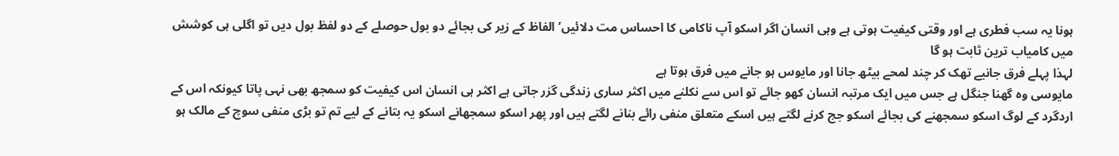ہونا یہ سب فطری ہے اور وقتی کیفیت ہوتی ہے وہی انسان اگر اسکو آپ ناکامی کا احساس مت دلائیں’ الفاظ کے زیر کی بجائے دو بول حوصلے کے دو لفظ بول دیں تو اگلی ہی کوشش میں کامیاب ترین ثابت ہو گا
لہذا پہلے فرق جانیے تھک کر چند لمحے بیٹھ جانا اور مایوس ہو جانے میں فرق ہوتا ہے
مایوسی وہ گھنا جنگل ہے جس میں ایک مرتبہ انسان کھو جائے تو اس سے نکلنے میں اکثر ساری زندگی گزر جاتی ہے اکثر ہی انسان اس کیفیت کو سمجھ بھی نہی پاتا کیونکہ اس کے اردگرد کے لوگ اسکو سمجھنے کی بجائے اسکو جج کرنے لگتے ہیں اسکے متعلق منفی رائے بنانے لگتے ہیں اور پھر اسکو سمجھانے اسکو یہ بتانے کے لیے تم تو بڑی منفی سوچ کے مالک ہو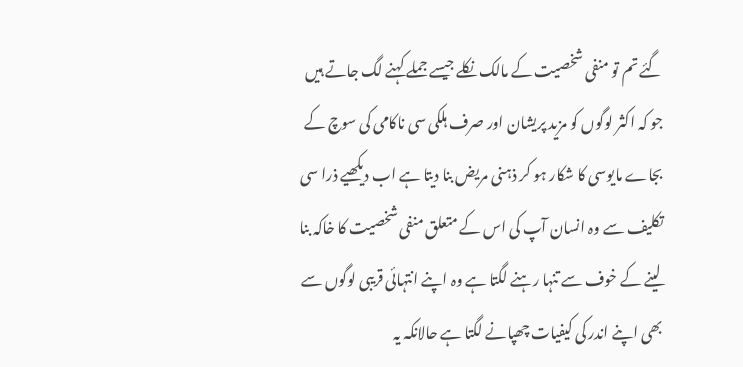گئے تم تو منفی شخصیت کے مالک نکلے جیسے جملے کہنے لگ جاتے ہیں جو کہ اکثر لوگوں کو مزید پریشان اور صرف ہلکی سی ناکامی کی سوچ کے بجاے مایوسی کا شکار ہو کر ذہنی مریض بنا دیتا ہے اب دیکھیے ذرا سی تکلیف سے وہ انسان آپ کی اس کے متعلق منفی شخصیت کا خاکہ بنا لینے کے خوف سے تنہا رہنے لگتا ہے وہ اپنے انتہائی قریبی لوگوں سے بھی اپنے اندر کی کیفیات چھپانے لگتا ہے حالانکہ یہ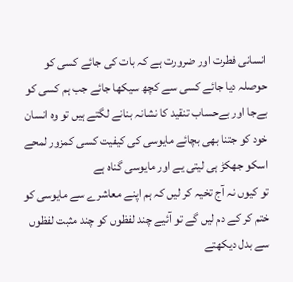انسانی فطرت اور ضرورت ہے کہ بات کی جائے کسی کو حوصلہ دیا جائے کسی سے کچھ سیکھا جائے جب ہم کسی کو بےجا اور بےحساب تنقید کا نشانہ بنانے لگتے ہیں تو وہ انسان خود کو جتنا بھی بچائے مایوسی کی کیفیت کسی کمزور لمحے اسکو جھکڑ ہی لیتی یے اور مایوسی گناہ ہے
تو کیوں نہ آج تخیہ کر لیں کہ ہم اپنے معاشرے سے مایوسی کو ختم کر کے دم لیں گے تو آئیے چند لفظوں کو چند مثبت لفظوں سے بدل دیکھتے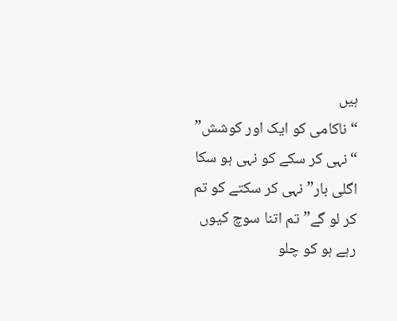ہیں
“ناکامی کو ایک اور کوشش” “نہی کر سکے کو نہی ہو سکا اگلی بار” نہی کر سکتے کو تم کر لو گے” تم اتنا سوچ کیوں رہے ہو کو چلو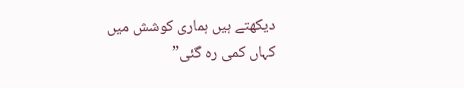دیکھتے ہیں ہماری کوشش میں کہاں کمی رہ گئی”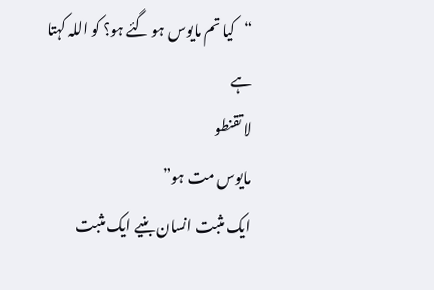“کیا تم مایوس ہو گئے ہو؟ کو اللہ کہتا ہے
لا تقنطو
مایوس مت ہو”
ایک مثبت انسان بنیے ایک مثبت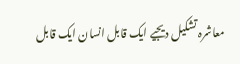معاشرہ تشکیل دیجیے ایک قابل انسان ایک قابل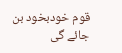قوم خودبخود بن جائے گی